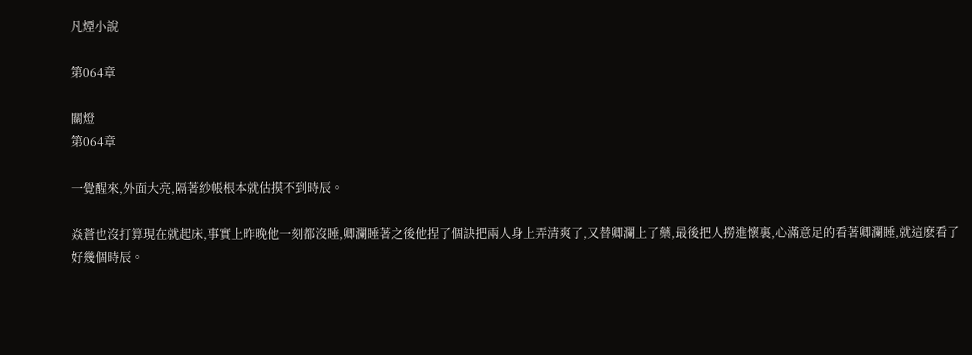凡煙小說

第064章

關燈
第064章

一覺醒來,外面大亮,隔著紗帳根本就估摸不到時辰。

焱蒼也沒打算現在就起床,事實上昨晚他一刻都沒睡,卿瀾睡著之後他捏了個訣把兩人身上弄清爽了,又替卿瀾上了藥,最後把人撈進懷裏,心滿意足的看著卿瀾睡,就這麽看了好幾個時辰。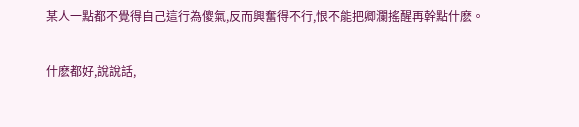某人一點都不覺得自己這行為傻氣,反而興奮得不行,恨不能把卿瀾搖醒再幹點什麽。

什麽都好,說說話,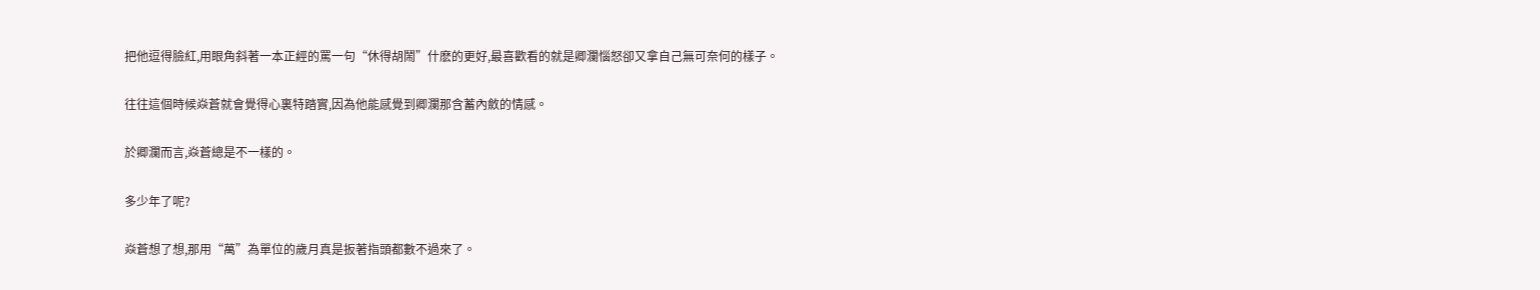把他逗得臉紅,用眼角斜著一本正經的罵一句“休得胡鬧”什麽的更好,最喜歡看的就是卿瀾惱怒卻又拿自己無可奈何的樣子。

往往這個時候焱蒼就會覺得心裏特踏實,因為他能感覺到卿瀾那含蓄內斂的情感。

於卿瀾而言,焱蒼總是不一樣的。

多少年了呢?

焱蒼想了想,那用“萬”為單位的歲月真是扳著指頭都數不過來了。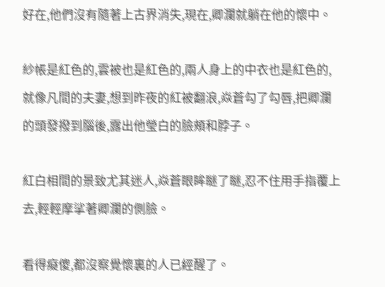好在,他們沒有隨著上古界消失,現在,卿瀾就躺在他的懷中。

紗帳是紅色的,雲被也是紅色的,兩人身上的中衣也是紅色的,就像凡間的夫妻,想到昨夜的紅被翻浪,焱蒼勾了勾唇,把卿瀾的頭發撥到腦後,露出他瑩白的臉頰和脖子。

紅白相間的景致尤其迷人,焱蒼眼眸瞇了瞇,忍不住用手指覆上去,輕輕摩挲著卿瀾的側臉。

看得癡傻,都沒察覺懷裏的人已經醒了。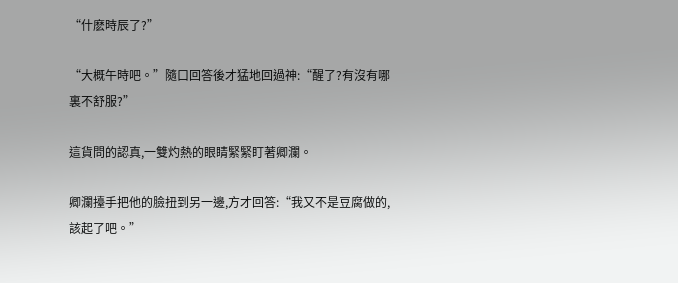“什麽時辰了?”

“大概午時吧。”隨口回答後才猛地回過神:“醒了?有沒有哪裏不舒服?”

這貨問的認真,一雙灼熱的眼睛緊緊盯著卿瀾。

卿瀾擡手把他的臉扭到另一邊,方才回答:“我又不是豆腐做的,該起了吧。”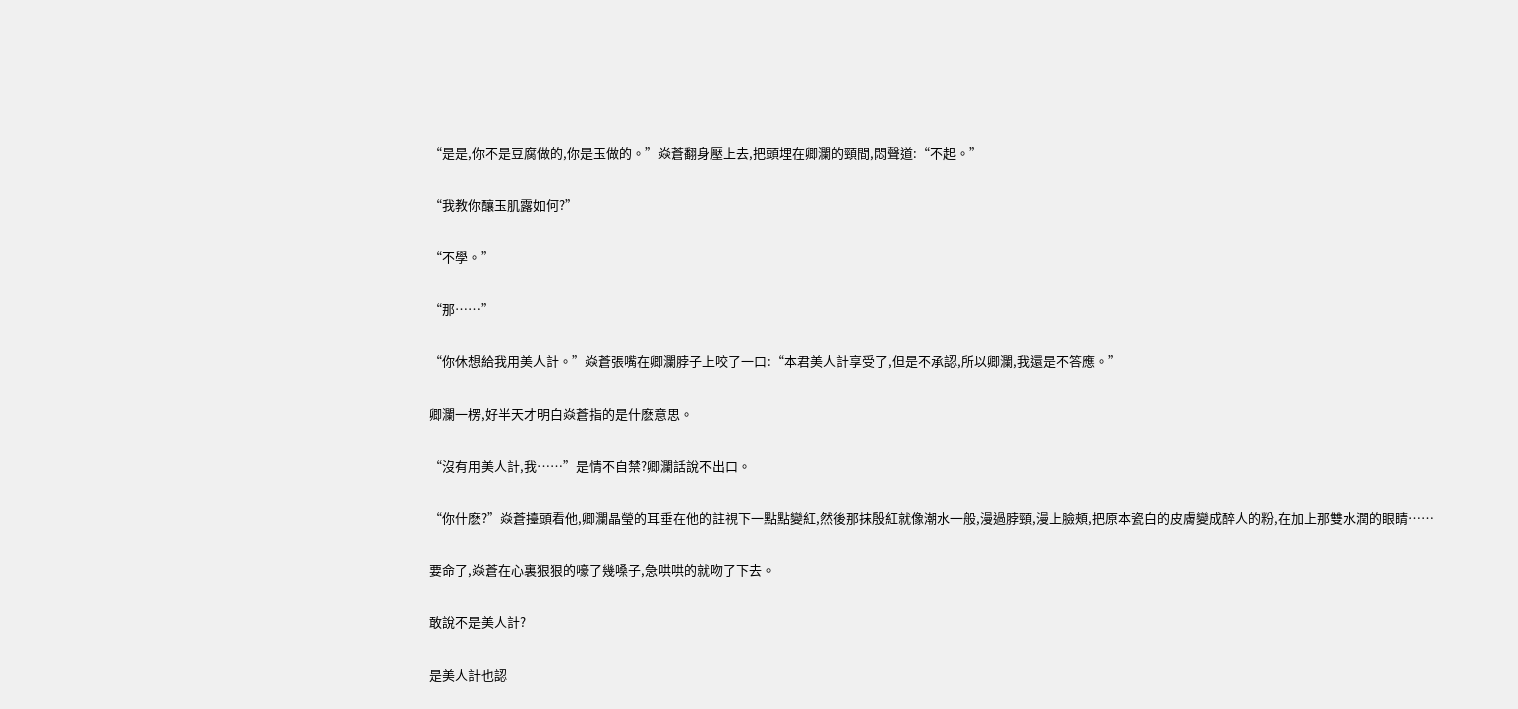“是是,你不是豆腐做的,你是玉做的。”焱蒼翻身壓上去,把頭埋在卿瀾的頸間,悶聲道:“不起。”

“我教你釀玉肌露如何?”

“不學。”

“那……”

“你休想給我用美人計。”焱蒼張嘴在卿瀾脖子上咬了一口:“本君美人計享受了,但是不承認,所以卿瀾,我還是不答應。”

卿瀾一楞,好半天才明白焱蒼指的是什麽意思。

“沒有用美人計,我……”是情不自禁?卿瀾話說不出口。

“你什麽?”焱蒼擡頭看他,卿瀾晶瑩的耳垂在他的註視下一點點變紅,然後那抹殷紅就像潮水一般,漫過脖頸,漫上臉頰,把原本瓷白的皮膚變成醉人的粉,在加上那雙水潤的眼睛……

要命了,焱蒼在心裏狠狠的嚎了幾嗓子,急哄哄的就吻了下去。

敢說不是美人計?

是美人計也認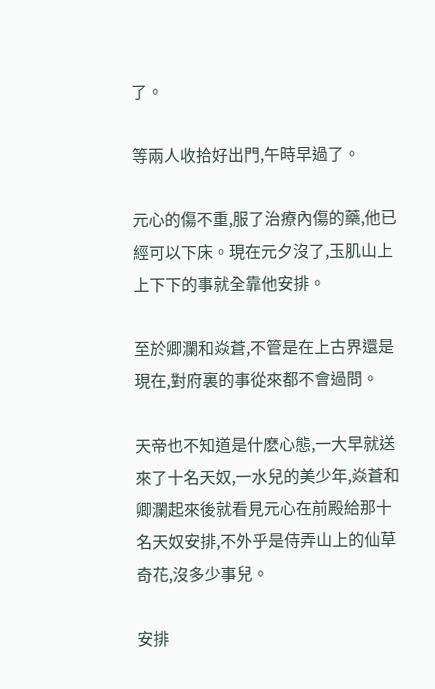了。

等兩人收拾好出門,午時早過了。

元心的傷不重,服了治療內傷的藥,他已經可以下床。現在元夕沒了,玉肌山上上下下的事就全靠他安排。

至於卿瀾和焱蒼,不管是在上古界還是現在,對府裏的事從來都不會過問。

天帝也不知道是什麽心態,一大早就送來了十名天奴,一水兒的美少年,焱蒼和卿瀾起來後就看見元心在前殿給那十名天奴安排,不外乎是侍弄山上的仙草奇花,沒多少事兒。

安排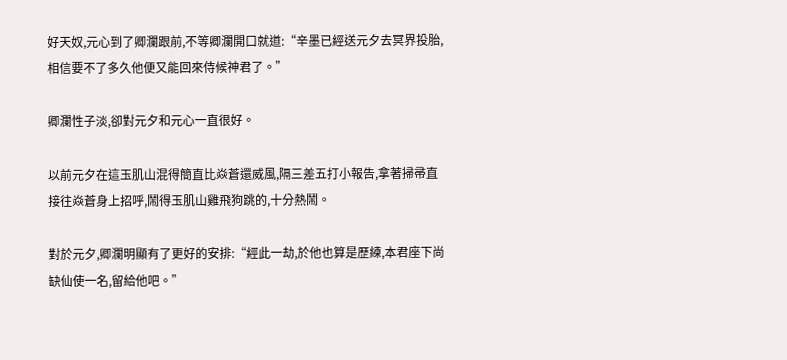好天奴,元心到了卿瀾跟前,不等卿瀾開口就道:“辛墨已經送元夕去冥界投胎,相信要不了多久他便又能回來侍候神君了。”

卿瀾性子淡,卻對元夕和元心一直很好。

以前元夕在這玉肌山混得簡直比焱蒼還威風,隔三差五打小報告,拿著掃帚直接往焱蒼身上招呼,鬧得玉肌山雞飛狗跳的,十分熱鬧。

對於元夕,卿瀾明顯有了更好的安排:“經此一劫,於他也算是歷練,本君座下尚缺仙使一名,留給他吧。”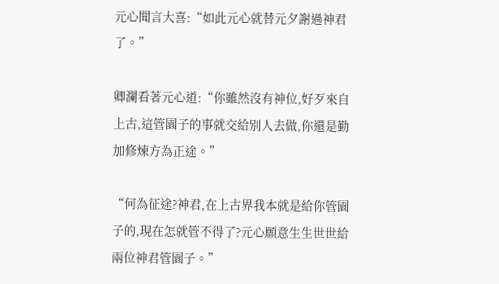元心聞言大喜:“如此元心就替元夕謝過神君了。”

卿瀾看著元心道:“你雖然沒有神位,好歹來自上古,這管園子的事就交給別人去做,你還是勤加修煉方為正途。”

“何為征途?神君,在上古界我本就是給你管園子的,現在怎就管不得了?元心願意生生世世給兩位神君管園子。”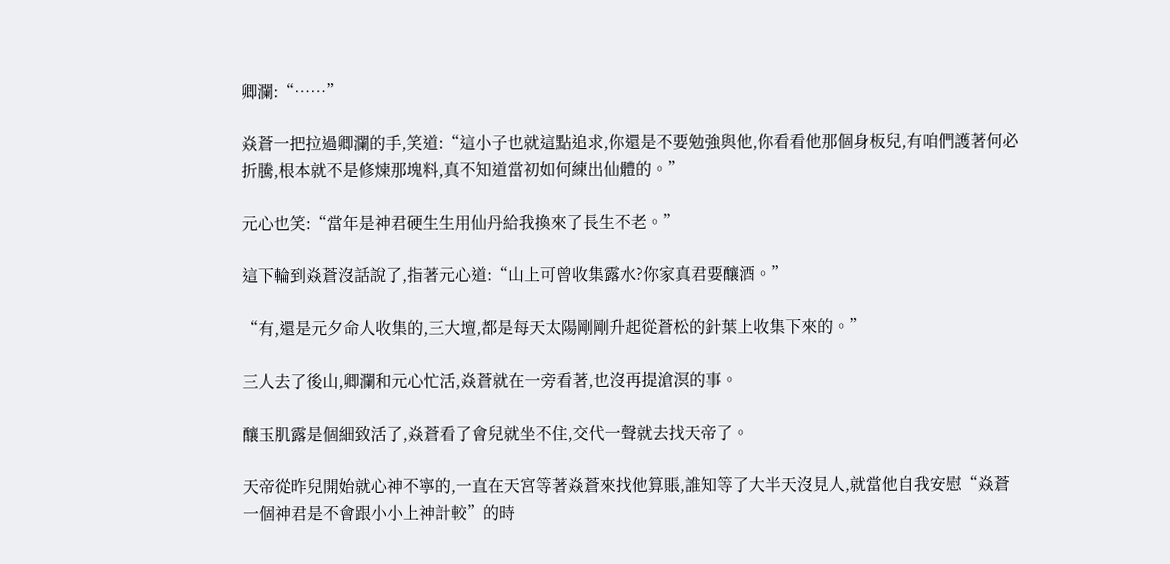卿瀾:“……”

焱蒼一把拉過卿瀾的手,笑道:“這小子也就這點追求,你還是不要勉強與他,你看看他那個身板兒,有咱們護著何必折騰,根本就不是修煉那塊料,真不知道當初如何練出仙體的。”

元心也笑:“當年是神君硬生生用仙丹給我換來了長生不老。”

這下輪到焱蒼沒話說了,指著元心道:“山上可曾收集露水?你家真君要釀酒。”

“有,還是元夕命人收集的,三大壇,都是每天太陽剛剛升起從蒼松的針葉上收集下來的。”

三人去了後山,卿瀾和元心忙活,焱蒼就在一旁看著,也沒再提滄溟的事。

釀玉肌露是個細致活了,焱蒼看了會兒就坐不住,交代一聲就去找天帝了。

天帝從昨兒開始就心神不寧的,一直在天宮等著焱蒼來找他算賬,誰知等了大半天沒見人,就當他自我安慰“焱蒼一個神君是不會跟小小上神計較”的時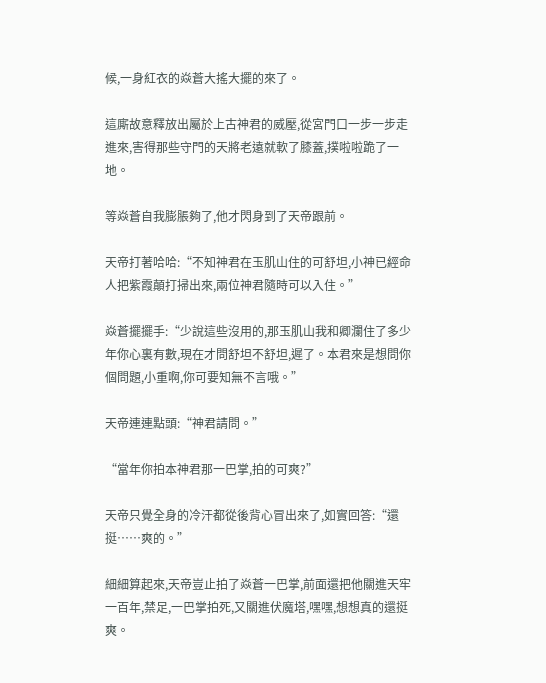候,一身紅衣的焱蒼大搖大擺的來了。

這廝故意釋放出屬於上古神君的威壓,從宮門口一步一步走進來,害得那些守門的天將老遠就軟了膝蓋,撲啦啦跪了一地。

等焱蒼自我膨脹夠了,他才閃身到了天帝跟前。

天帝打著哈哈:“不知神君在玉肌山住的可舒坦,小神已經命人把紫霞顛打掃出來,兩位神君隨時可以入住。”

焱蒼擺擺手:“少說這些沒用的,那玉肌山我和卿瀾住了多少年你心裏有數,現在才問舒坦不舒坦,遲了。本君來是想問你個問題,小重啊,你可要知無不言哦。”

天帝連連點頭:“神君請問。”

“當年你拍本神君那一巴掌,拍的可爽?”

天帝只覺全身的冷汗都從後背心冒出來了,如實回答:“還挺……爽的。”

細細算起來,天帝豈止拍了焱蒼一巴掌,前面還把他關進天牢一百年,禁足,一巴掌拍死,又關進伏魔塔,嘿嘿,想想真的還挺爽。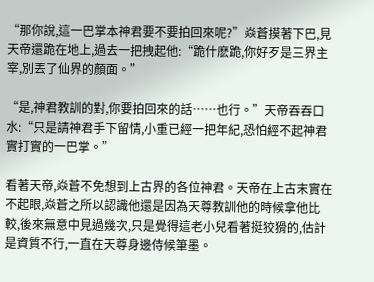“那你說,這一巴掌本神君要不要拍回來呢?”焱蒼摸著下巴,見天帝還跪在地上,過去一把拽起他:“跪什麽跪,你好歹是三界主宰,別丟了仙界的顏面。”

“是,神君教訓的對,你要拍回來的話……也行。”天帝吞吞口水:“只是請神君手下留情,小重已經一把年紀,恐怕經不起神君實打實的一巴掌。”

看著天帝,焱蒼不免想到上古界的各位神君。天帝在上古末實在不起眼,焱蒼之所以認識他還是因為天尊教訓他的時候拿他比較,後來無意中見過幾次,只是覺得這老小兒看著挺狡猾的,估計是資質不行,一直在天尊身邊侍候筆墨。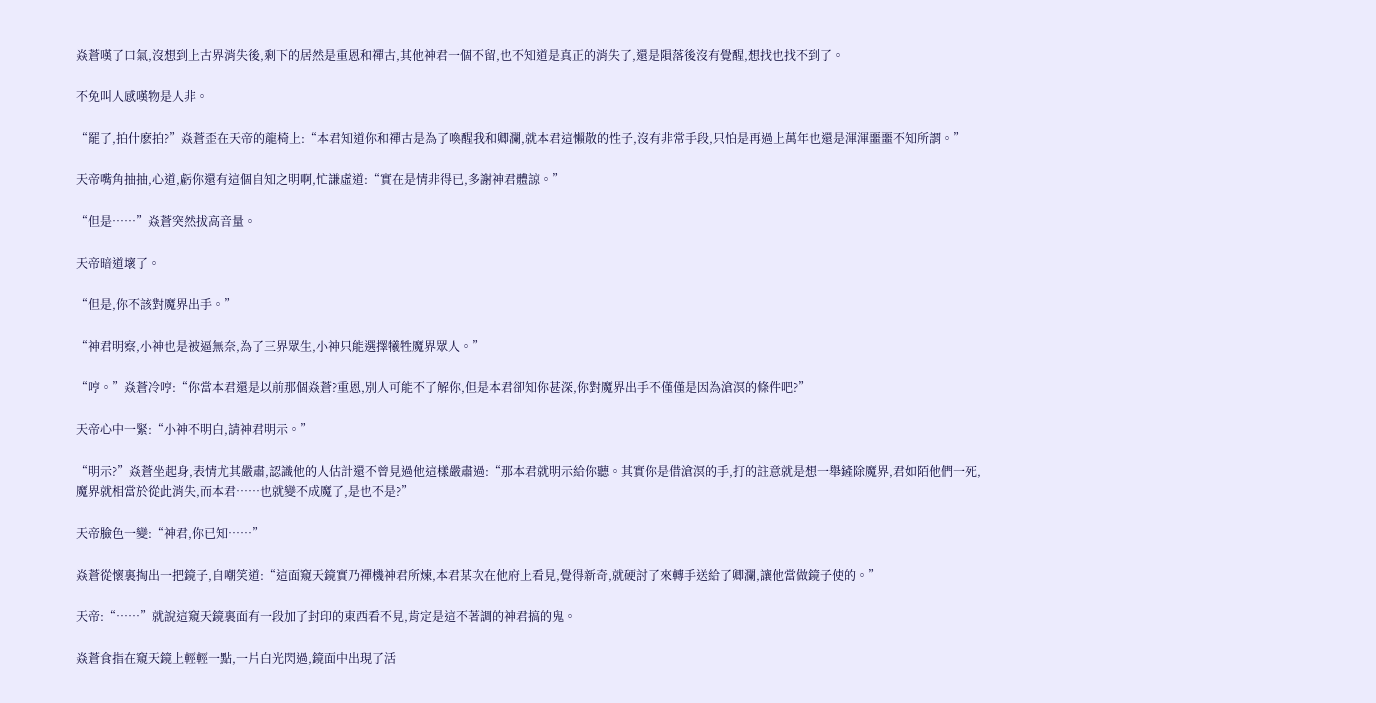焱蒼嘆了口氣,沒想到上古界消失後,剩下的居然是重恩和禪古,其他神君一個不留,也不知道是真正的消失了,還是隕落後沒有覺醒,想找也找不到了。

不免叫人感嘆物是人非。

“罷了,拍什麽拍?”焱蒼歪在天帝的龍椅上:“本君知道你和禪古是為了喚醒我和卿瀾,就本君這懶散的性子,沒有非常手段,只怕是再過上萬年也還是渾渾噩噩不知所謂。”

天帝嘴角抽抽,心道,虧你還有這個自知之明啊,忙謙虛道:“實在是情非得已,多謝神君體諒。”

“但是……”焱蒼突然拔高音量。

天帝暗道壞了。

“但是,你不該對魔界出手。”

“神君明察,小神也是被逼無奈,為了三界眾生,小神只能選擇犧牲魔界眾人。”

“哼。”焱蒼冷哼:“你當本君還是以前那個焱蒼?重恩,別人可能不了解你,但是本君卻知你甚深,你對魔界出手不僅僅是因為滄溟的條件吧?”

天帝心中一緊:“小神不明白,請神君明示。”

“明示?”焱蒼坐起身,表情尤其嚴肅,認識他的人估計還不曾見過他這樣嚴肅過:“那本君就明示給你聽。其實你是借滄溟的手,打的註意就是想一舉鏟除魔界,君如陌他們一死,魔界就相當於從此消失,而本君……也就變不成魔了,是也不是?”

天帝臉色一變:“神君,你已知……”

焱蒼從懷裏掏出一把鏡子,自嘲笑道:“這面窺天鏡實乃禪機神君所煉,本君某次在他府上看見,覺得新奇,就硬討了來轉手送給了卿瀾,讓他當做鏡子使的。”

天帝:“……”就說這窺天鏡裏面有一段加了封印的東西看不見,肯定是這不著調的神君搞的鬼。

焱蒼食指在窺天鏡上輕輕一點,一片白光閃過,鏡面中出現了活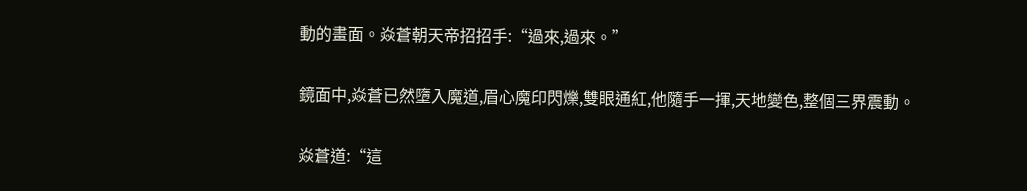動的畫面。焱蒼朝天帝招招手:“過來,過來。”

鏡面中,焱蒼已然墮入魔道,眉心魔印閃爍,雙眼通紅,他隨手一揮,天地變色,整個三界震動。

焱蒼道:“這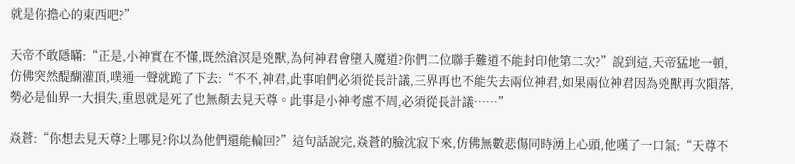就是你擔心的東西吧?”

天帝不敢隱瞞:“正是,小神實在不懂,既然滄溟是兇獸,為何神君會墮入魔道?你們二位聯手難道不能封印他第二次?”說到這,天帝猛地一頓,仿佛突然醍醐灌頂,噗通一聲就跪了下去:“不不,神君,此事咱們必須從長計議,三界再也不能失去兩位神君,如果兩位神君因為兇獸再次隕落,勢必是仙界一大損失,重恩就是死了也無顏去見天尊。此事是小神考慮不周,必須從長計議……”

焱蒼:“你想去見天尊?上哪見?你以為他們還能輪回?”這句話說完,焱蒼的臉沈寂下來,仿佛無數悲傷同時湧上心頭,他嘆了一口氣:“天尊不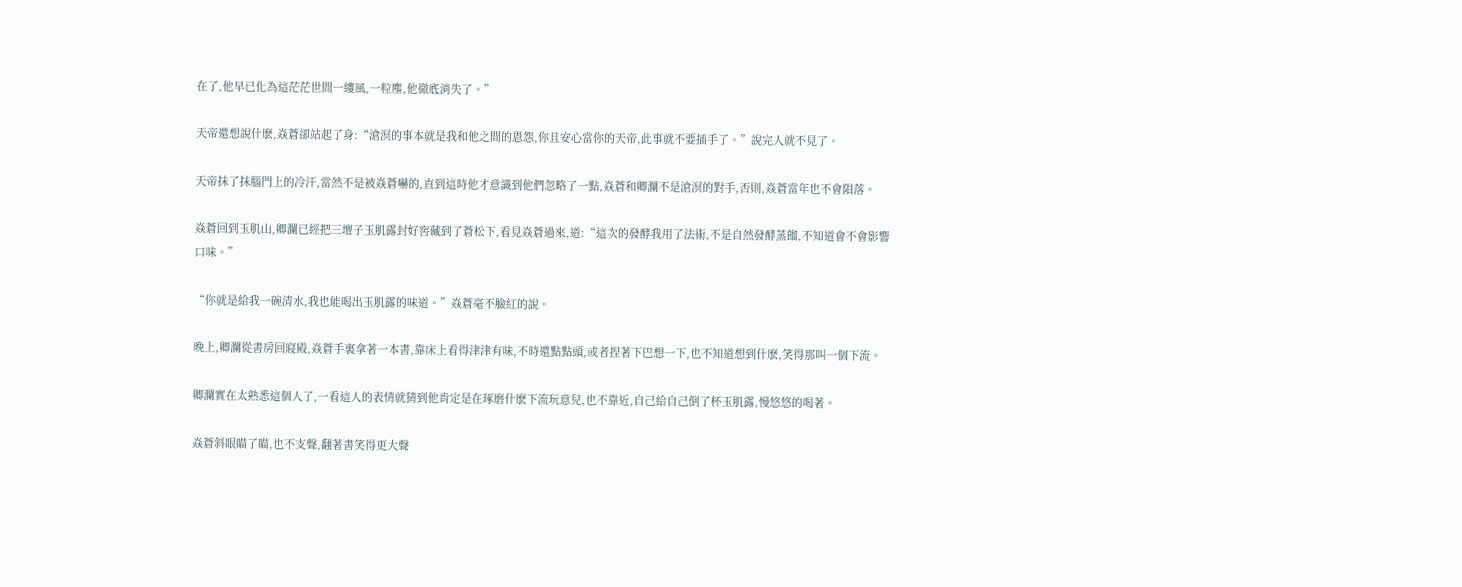在了,他早已化為這茫茫世間一縷風,一粒塵,他徹底消失了。”

天帝還想說什麽,焱蒼卻站起了身:“滄溟的事本就是我和他之間的恩怨,你且安心當你的天帝,此事就不要插手了。”說完人就不見了。

天帝抹了抹腦門上的冷汗,當然不是被焱蒼嚇的,直到這時他才意識到他們忽略了一點,焱蒼和卿瀾不是滄溟的對手,否則,焱蒼當年也不會隕落。

焱蒼回到玉肌山,卿瀾已經把三壇子玉肌露封好窖藏到了蒼松下,看見焱蒼過來,道:“這次的發酵我用了法術,不是自然發酵蒸餾,不知道會不會影響口味。”

“你就是給我一碗清水,我也能喝出玉肌露的味道。”焱蒼毫不臉紅的說。

晚上,卿瀾從書房回寢殿,焱蒼手裏拿著一本書,靠床上看得津津有味,不時還點點頭,或者捏著下巴想一下,也不知道想到什麽,笑得那叫一個下流。

卿瀾實在太熟悉這個人了,一看這人的表情就猜到他肯定是在琢磨什麽下流玩意兒,也不靠近,自己給自己倒了杯玉肌露,慢悠悠的喝著。

焱蒼斜眼瞄了瞄,也不支聲,翻著書笑得更大聲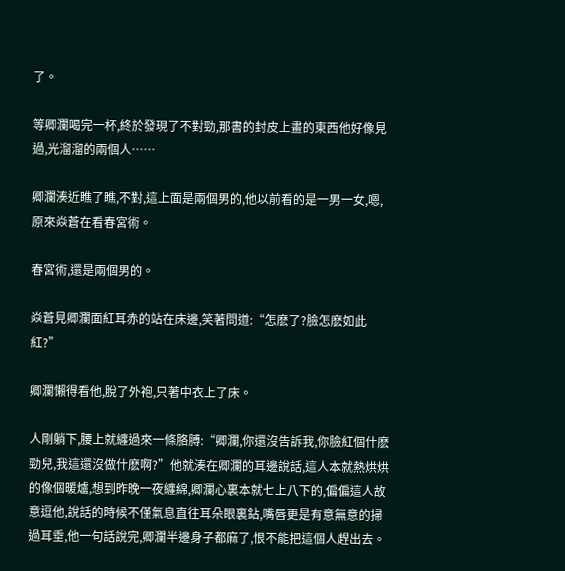了。

等卿瀾喝完一杯,終於發現了不對勁,那書的封皮上畫的東西他好像見過,光溜溜的兩個人……

卿瀾湊近瞧了瞧,不對,這上面是兩個男的,他以前看的是一男一女,嗯,原來焱蒼在看春宮術。

春宮術,還是兩個男的。

焱蒼見卿瀾面紅耳赤的站在床邊,笑著問道:“怎麽了?臉怎麽如此紅?”

卿瀾懶得看他,脫了外袍,只著中衣上了床。

人剛躺下,腰上就纏過來一條胳膊:“卿瀾,你還沒告訴我,你臉紅個什麽勁兒,我這還沒做什麽啊?”他就湊在卿瀾的耳邊說話,這人本就熱烘烘的像個暖爐,想到昨晚一夜纏綿,卿瀾心裏本就七上八下的,偏偏這人故意逗他,說話的時候不僅氣息直往耳朵眼裏鉆,嘴唇更是有意無意的掃過耳垂,他一句話說完,卿瀾半邊身子都麻了,恨不能把這個人趕出去。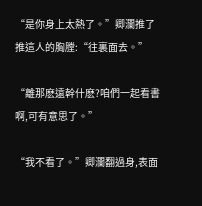“是你身上太熱了。”卿瀾推了推這人的胸膛:“往裏面去。”

“離那麽遠幹什麽?咱們一起看書啊,可有意思了。”

“我不看了。”卿瀾翻過身,表面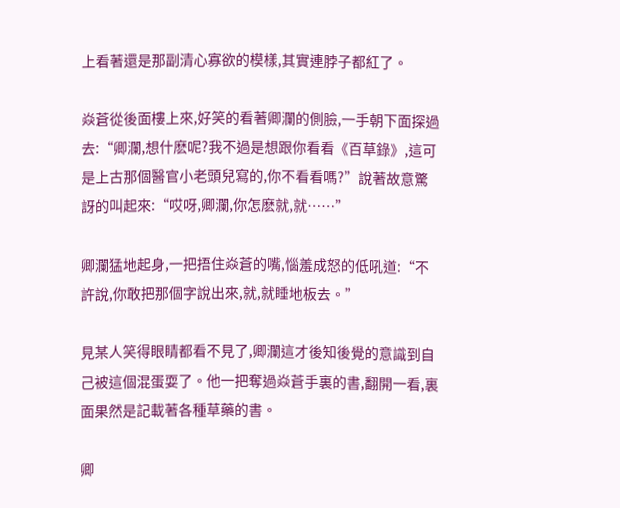上看著還是那副清心寡欲的模樣,其實連脖子都紅了。

焱蒼從後面樓上來,好笑的看著卿瀾的側臉,一手朝下面探過去:“卿瀾,想什麽呢?我不過是想跟你看看《百草錄》,這可是上古那個醫官小老頭兒寫的,你不看看嗎?”說著故意驚訝的叫起來:“哎呀,卿瀾,你怎麽就,就……”

卿瀾猛地起身,一把捂住焱蒼的嘴,惱羞成怒的低吼道:“不許說,你敢把那個字說出來,就,就睡地板去。”

見某人笑得眼睛都看不見了,卿瀾這才後知後覺的意識到自己被這個混蛋耍了。他一把奪過焱蒼手裏的書,翻開一看,裏面果然是記載著各種草藥的書。

卿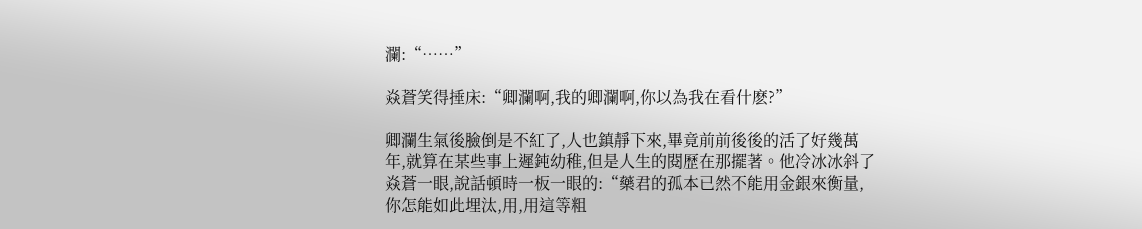瀾:“……”

焱蒼笑得捶床:“卿瀾啊,我的卿瀾啊,你以為我在看什麽?”

卿瀾生氣後臉倒是不紅了,人也鎮靜下來,畢竟前前後後的活了好幾萬年,就算在某些事上遲鈍幼稚,但是人生的閱歷在那擺著。他冷冰冰斜了焱蒼一眼,說話頓時一板一眼的:“藥君的孤本已然不能用金銀來衡量,你怎能如此埋汰,用,用這等粗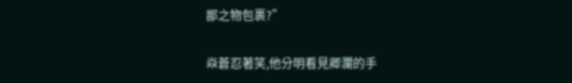鄙之物包裹?”

焱蒼忍著笑,他分明看見卿瀾的手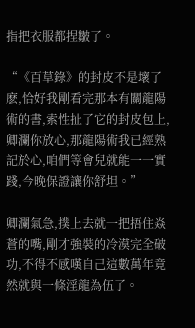指把衣服都捏皺了。

“《百草錄》的封皮不是壞了麽,恰好我剛看完那本有關龍陽術的書,索性扯了它的封皮包上,卿瀾你放心,那龍陽術我已經熟記於心,咱們等會兒就能一一實踐,今晚保證讓你舒坦。”

卿瀾氣急,撲上去就一把捂住焱蒼的嘴,剛才強裝的冷漠完全破功,不得不感嘆自己這數萬年竟然就與一條淫龍為伍了。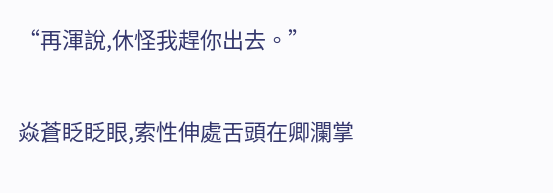“再渾說,休怪我趕你出去。”

焱蒼眨眨眼,索性伸處舌頭在卿瀾掌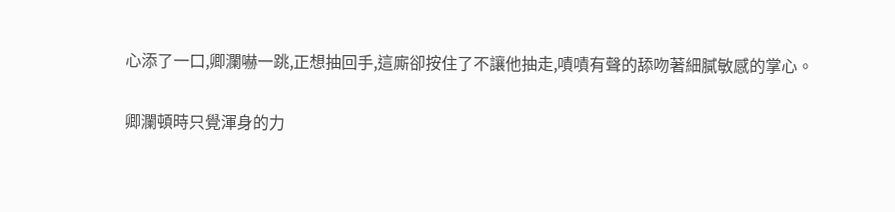心添了一口,卿瀾嚇一跳,正想抽回手,這廝卻按住了不讓他抽走,嘖嘖有聲的舔吻著細膩敏感的掌心。

卿瀾頓時只覺渾身的力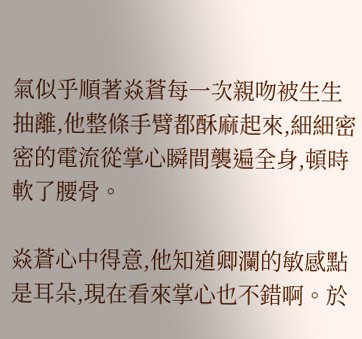氣似乎順著焱蒼每一次親吻被生生抽離,他整條手臂都酥麻起來,細細密密的電流從掌心瞬間襲遍全身,頓時軟了腰骨。

焱蒼心中得意,他知道卿瀾的敏感點是耳朵,現在看來掌心也不錯啊。於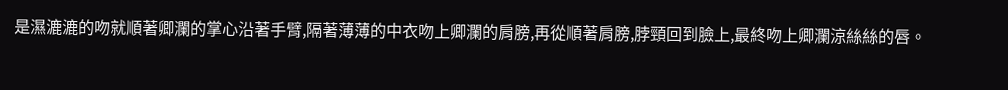是濕漉漉的吻就順著卿瀾的掌心沿著手臂,隔著薄薄的中衣吻上卿瀾的肩膀,再從順著肩膀,脖頸回到臉上,最終吻上卿瀾涼絲絲的唇。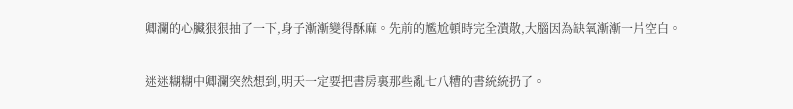卿瀾的心臟狠狠抽了一下,身子漸漸變得酥麻。先前的尷尬頓時完全潰散,大腦因為缺氧漸漸一片空白。

迷迷糊糊中卿瀾突然想到,明天一定要把書房裏那些亂七八糟的書統統扔了。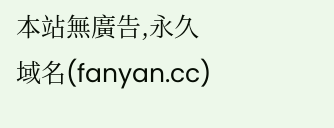本站無廣告,永久域名(fanyan.cc)